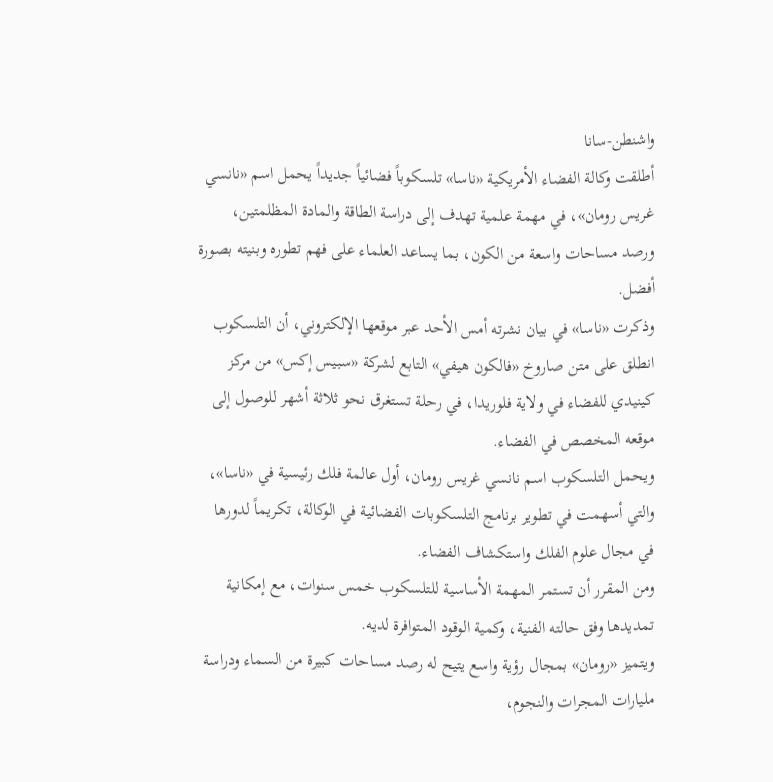واشنطن-سانا
أطلقت وكالة الفضاء الأمريكية «ناسا» تلسكوباً فضائياً جديداً يحمل اسم «نانسي غريس رومان»، في مهمة علمية تهدف إلى دراسة الطاقة والمادة المظلمتين، ورصد مساحات واسعة من الكون، بما يساعد العلماء على فهم تطوره وبنيته بصورة أفضل.
وذكرت «ناسا» في بيان نشرته أمس الأحد عبر موقعها الإلكتروني، أن التلسكوب انطلق على متن صاروخ «فالكون هيفي» التابع لشركة «سبيس إكس» من مركز كينيدي للفضاء في ولاية فلوريدا، في رحلة تستغرق نحو ثلاثة أشهر للوصول إلى موقعه المخصص في الفضاء.
ويحمل التلسكوب اسم نانسي غريس رومان، أول عالمة فلك رئيسية في «ناسا»، والتي أسهمت في تطوير برنامج التلسكوبات الفضائية في الوكالة، تكريماً لدورها في مجال علوم الفلك واستكشاف الفضاء.
ومن المقرر أن تستمر المهمة الأساسية للتلسكوب خمس سنوات، مع إمكانية تمديدها وفق حالته الفنية، وكمية الوقود المتوافرة لديه.
ويتميز «رومان» بمجال رؤية واسع يتيح له رصد مساحات كبيرة من السماء ودراسة مليارات المجرات والنجوم،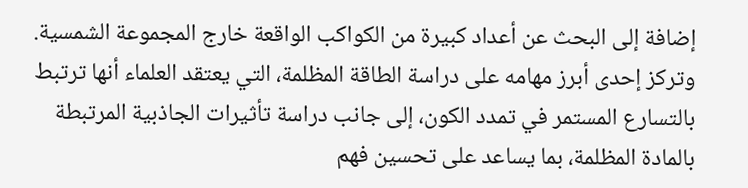إضافة إلى البحث عن أعداد كبيرة من الكواكب الواقعة خارج المجموعة الشمسية.
وتركز إحدى أبرز مهامه على دراسة الطاقة المظلمة، التي يعتقد العلماء أنها ترتبط بالتسارع المستمر في تمدد الكون، إلى جانب دراسة تأثيرات الجاذبية المرتبطة بالمادة المظلمة، بما يساعد على تحسين فهم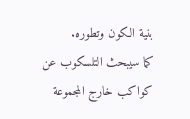بنية الكون وتطوره.
كما سيبحث التلسكوب عن كواكب خارج المجموعة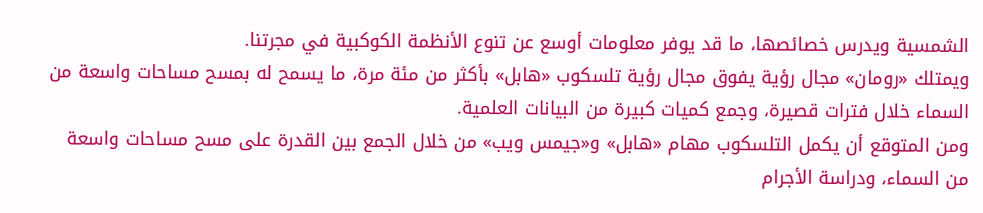الشمسية ويدرس خصائصها، ما قد يوفر معلومات أوسع عن تنوع الأنظمة الكوكبية في مجرتنا.
ويمتلك «رومان» مجال رؤية يفوق مجال رؤية تلسكوب «هابل» بأكثر من مئة مرة، ما يسمح له بمسح مساحات واسعة من السماء خلال فترات قصيرة، وجمع كميات كبيرة من البيانات العلمية.
ومن المتوقع أن يكمل التلسكوب مهام «هابل» و«جيمس ويب» من خلال الجمع بين القدرة على مسح مساحات واسعة من السماء، ودراسة الأجرام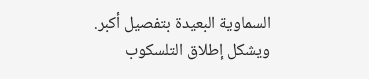السماوية البعيدة بتفصيل أكبر.
ويشكل إطلاق التلسكوب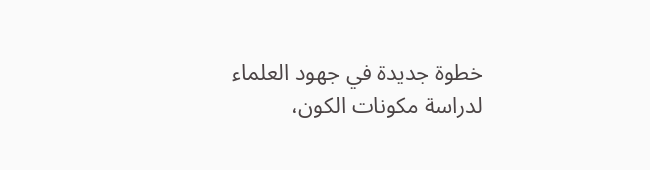خطوة جديدة في جهود العلماء لدراسة مكونات الكون،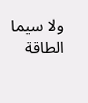ولا سيما الطاقة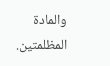والمادة المظلمتين.